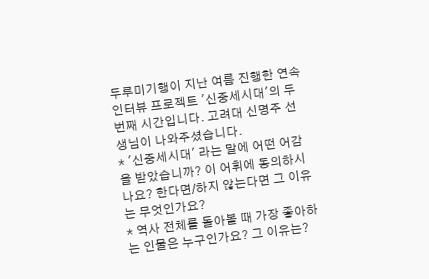두루미기행이 지난 여름 진행한 연속 인터뷰 프로젝트 '신중세시대'의 두 번째 시간입니다. 고려대 신명주 선생님이 나와주셨습니다.
* '신중세시대' 라는 말에 어떤 어감을 받았습니까? 이 어휘에 동의하시나요? 한다면/하지 않는다면 그 이유는 무엇인가요?
* 역사 전체를 돌아볼 때 가장 좋아하는 인물은 누구인가요? 그 이유는?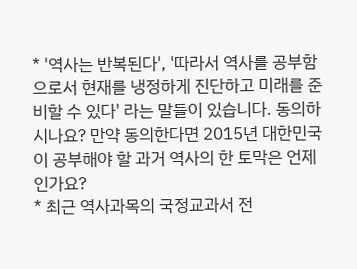* '역사는 반복된다', '따라서 역사를 공부함으로서 현재를 냉정하게 진단하고 미래를 준비할 수 있다' 라는 말들이 있습니다. 동의하시나요? 만약 동의한다면 2015년 대한민국이 공부해야 할 과거 역사의 한 토막은 언제인가요?
* 최근 역사과목의 국정교과서 전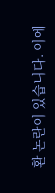환 논란이 있습니다. 이에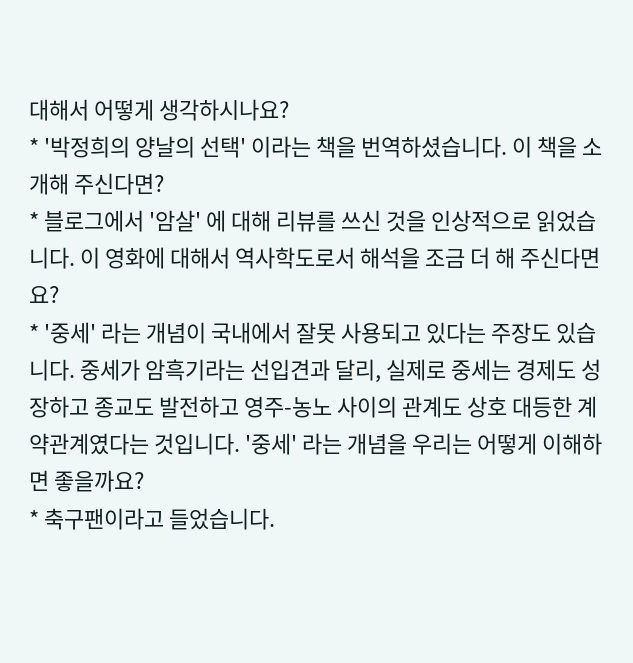대해서 어떻게 생각하시나요?
* '박정희의 양날의 선택' 이라는 책을 번역하셨습니다. 이 책을 소개해 주신다면?
* 블로그에서 '암살' 에 대해 리뷰를 쓰신 것을 인상적으로 읽었습니다. 이 영화에 대해서 역사학도로서 해석을 조금 더 해 주신다면요?
* '중세' 라는 개념이 국내에서 잘못 사용되고 있다는 주장도 있습니다. 중세가 암흑기라는 선입견과 달리, 실제로 중세는 경제도 성장하고 종교도 발전하고 영주-농노 사이의 관계도 상호 대등한 계약관계였다는 것입니다. '중세' 라는 개념을 우리는 어떻게 이해하면 좋을까요?
* 축구팬이라고 들었습니다.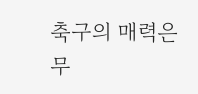축구의 매력은 무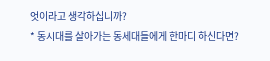엇이라고 생각하십니까?
* 동시대를 살아가는 동세대들에게 한마디 하신다면?